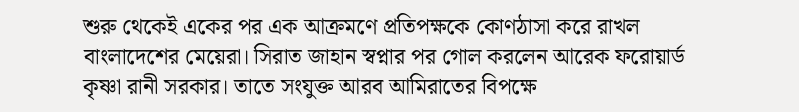শুরু থেকেই একের পর এক আক্রমণে প্রতিপক্ষকে কোণঠাসা করে রাখল বাংলাদেশের মেয়েরা। সিরাত জাহান স্বপ্নার পর গোল করলেন আরেক ফরোয়ার্ড কৃষ্ণা রানী সরকার। তাতে সংযুক্ত আরব আমিরাতের বিপক্ষে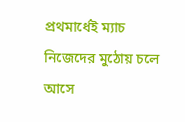প্রথমার্ধেই ম্যাচ নিজেদের মুঠোয় চলে আসে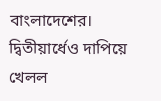বাংলাদেশের। দ্বিতীয়ার্ধেও দাপিয়ে খেলল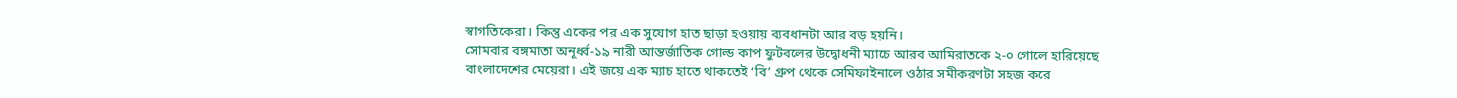স্বাগতিকেরা। কিন্তু একের পর এক সুযোগ হাত ছাড়া হওয়ায় ব্যবধানটা আর বড় হয়নি।
সোমবার বঙ্গমাতা অনূর্ধ্ব-১৯ নারী আন্তর্জাতিক গোল্ড কাপ ফুটবলের উদ্বোধনী ম্যাচে আরব আমিরাতকে ২-০ গোলে হারিয়েছে বাংলাদেশের মেয়েরা। এই জয়ে এক ম্যাচ হাতে থাকতেই ‘বি’ গ্রুপ থেকে সেমিফাইনালে ওঠার সমীকরণটা সহজ করে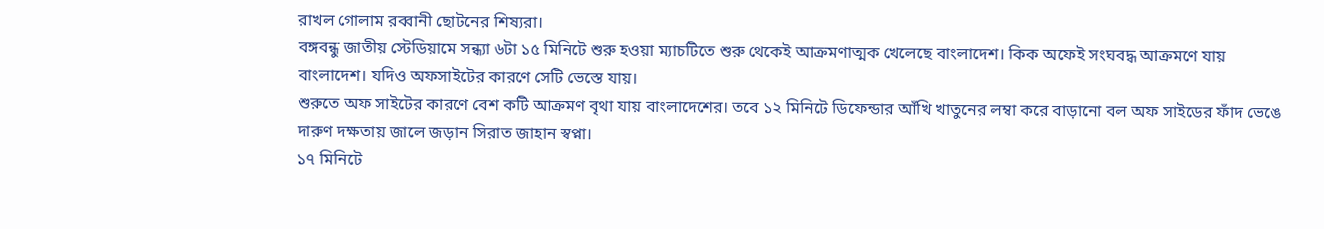রাখল গোলাম রব্বানী ছোটনের শিষ্যরা।
বঙ্গবন্ধু জাতীয় স্টেডিয়ামে সন্ধ্যা ৬টা ১৫ মিনিটে শুরু হওয়া ম্যাচটিতে শুরু থেকেই আক্রমণাত্মক খেলেছে বাংলাদেশ। কিক অফেই সংঘবদ্ধ আক্রমণে যায় বাংলাদেশ। যদিও অফসাইটের কারণে সেটি ভেস্তে যায়।
শুরুতে অফ সাইটের কারণে বেশ কটি আক্রমণ বৃথা যায় বাংলাদেশের। তবে ১২ মিনিটে ডিফেন্ডার আঁখি খাতুনের লম্বা করে বাড়ানো বল অফ সাইডের ফাঁদ ভেঙে দারুণ দক্ষতায় জালে জড়ান সিরাত জাহান স্বপ্না।
১৭ মিনিটে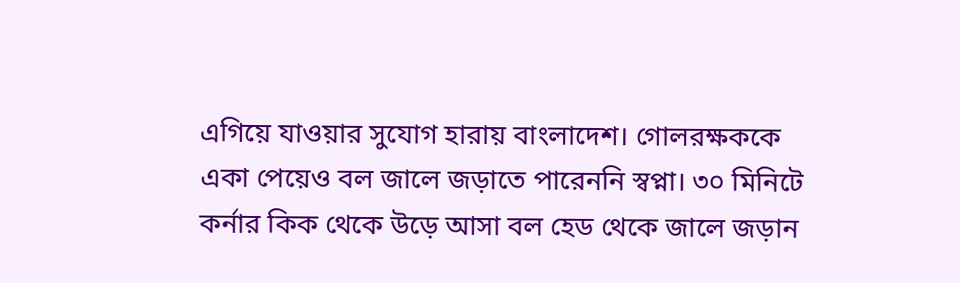এগিয়ে যাওয়ার সুযোগ হারায় বাংলাদেশ। গোলরক্ষককে একা পেয়েও বল জালে জড়াতে পারেননি স্বপ্না। ৩০ মিনিটে কর্নার কিক থেকে উড়ে আসা বল হেড থেকে জালে জড়ান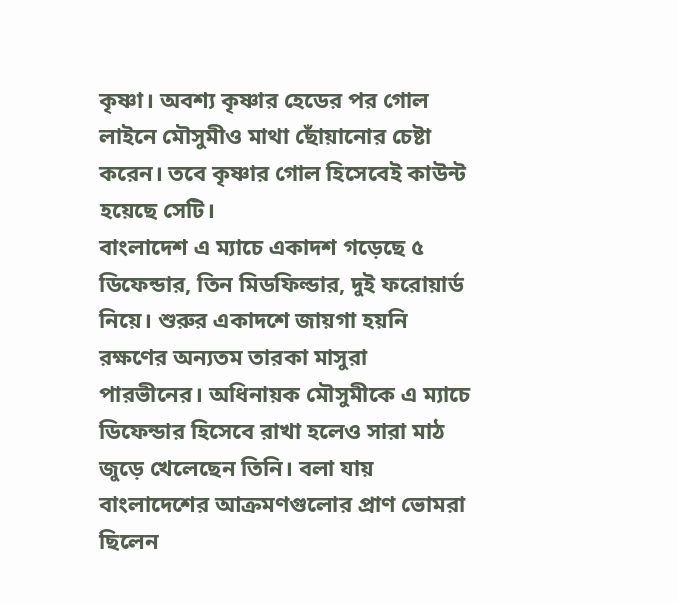কৃষ্ণা। অবশ্য কৃষ্ণার হেডের পর গোল লাইনে মৌসুমীও মাথা ছোঁয়ানোর চেষ্টা করেন। তবে কৃষ্ণার গোল হিসেবেই কাউন্ট হয়েছে সেটি।
বাংলাদেশ এ ম্যাচে একাদশ গড়েছে ৫ ডিফেন্ডার, তিন মিডফিল্ডার, দুই ফরোয়ার্ড নিয়ে। শুরুর একাদশে জায়গা হয়নি রক্ষণের অন্যতম তারকা মাসুরা পারভীনের। অধিনায়ক মৌসুমীকে এ ম্যাচে ডিফেন্ডার হিসেবে রাখা হলেও সারা মাঠ জুড়ে খেলেছেন তিনি। বলা যায় বাংলাদেশের আক্রমণগুলোর প্রাণ ভোমরা ছিলেন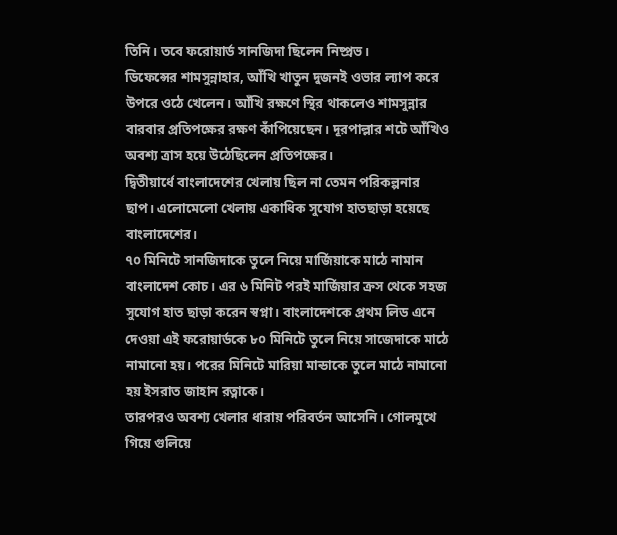তিনি। তবে ফরোয়ার্ড সানজিদা ছিলেন নিষ্প্রভ।
ডিফেন্সের শামসুন্নাহার, আঁখি খাতুন দুজনই ওভার ল্যাপ করে উপরে ওঠে খেলেন। আঁখি রক্ষণে স্থির থাকলেও শামসুন্নার বারবার প্রতিপক্ষের রক্ষণ কাঁপিয়েছেন। দূরপাল্লার শটে আঁখিও অবশ্য ত্রাস হয়ে উঠেছিলেন প্রতিপক্ষের।
দ্বিতীয়ার্ধে বাংলাদেশের খেলায় ছিল না তেমন পরিকল্পনার ছাপ। এলোমেলো খেলায় একাধিক সুযোগ হাতছাড়া হয়েছে বাংলাদেশের।
৭০ মিনিটে সানজিদাকে তুলে নিয়ে মার্জিয়াকে মাঠে নামান বাংলাদেশ কোচ। এর ৬ মিনিট পরই মার্জিয়ার ক্রস থেকে সহজ সুযোগ হাত ছাড়া করেন স্বপ্না। বাংলাদেশকে প্রথম লিড এনে দেওয়া এই ফরোয়ার্ডকে ৮০ মিনিটে তুলে নিয়ে সাজেদাকে মাঠে নামানো হয়। পরের মিনিটে মারিয়া মান্ডাকে তুলে মাঠে নামানো হয় ইসরাত জাহান রত্নাকে।
তারপরও অবশ্য খেলার ধারায় পরিবর্তন আসেনি। গোলমুখে গিয়ে গুলিয়ে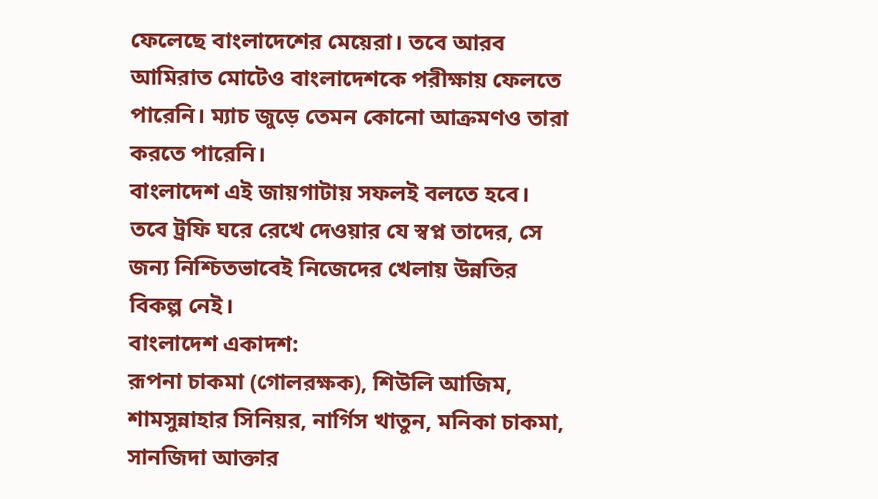ফেলেছে বাংলাদেশের মেয়েরা। তবে আরব আমিরাত মোটেও বাংলাদেশকে পরীক্ষায় ফেলতে পারেনি। ম্যাচ জুড়ে তেমন কোনো আক্রমণও তারা করতে পারেনি।
বাংলাদেশ এই জায়গাটায় সফলই বলতে হবে। তবে ট্রফি ঘরে রেখে দেওয়ার যে স্বপ্ন তাদের, সে জন্য নিশ্চিতভাবেই নিজেদের খেলায় উন্নতির বিকল্প নেই।
বাংলাদেশ একাদশ:
রূপনা চাকমা (গোলরক্ষক), শিউলি আজিম, শামসুন্নাহার সিনিয়র, নার্গিস খাতুন, মনিকা চাকমা, সানজিদা আক্তার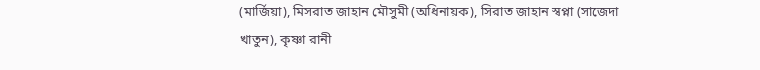(মার্জিয়া), মিসরাত জাহান মৌসুমী (অধিনায়ক), সিরাত জাহান স্বপ্না (সাজেদা খাতুন), কৃষ্ণা রানী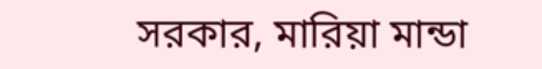সরকার, মারিয়া মান্ডা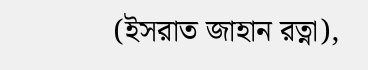(ইসরাত জাহান রত্না),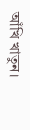আঁখি খাতুন।